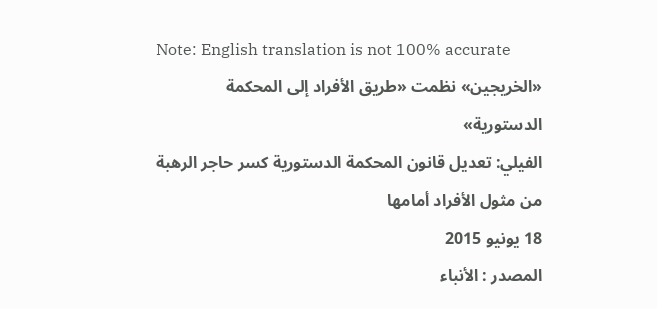Note: English translation is not 100% accurate
«الخريجين» نظمت «طريق الأفراد إلى المحكمة الدستورية»
الفيلي: تعديل قانون المحكمة الدستورية كسر حاجر الرهبة من مثول الأفراد أمامها
18 يونيو 2015
المصدر : الأنباء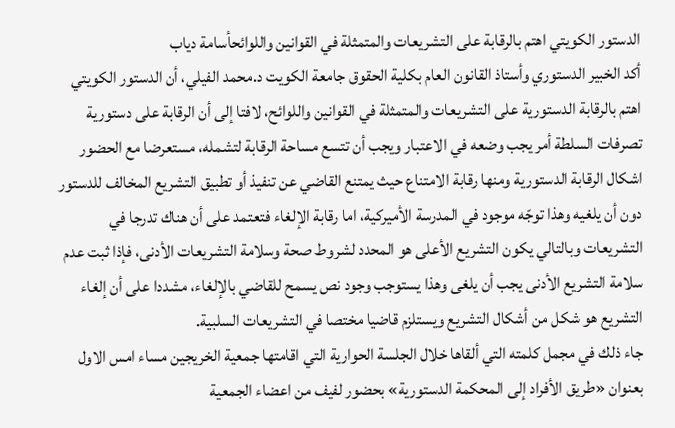الدستور الكويتي اهتم بالرقابة على التشريعات والمتمثلة في القوانين واللوائحأسامة دياب
أكد الخبير الدستوري وأستاذ القانون العام بكلية الحقوق جامعة الكويت د.محمد الفيلي، أن الدستور الكويتي اهتم بالرقابة الدستورية على التشريعات والمتمثلة في القوانين واللوائح، لافتا إلى أن الرقابة على دستورية تصرفات السلطة أمر يجب وضعه في الاعتبار ويجب أن تتسع مساحة الرقابة لتشمله، مستعرضا مع الحضور اشكال الرقابة الدستورية ومنها رقابة الامتناع حيث يمتنع القاضي عن تنفيذ أو تطبيق التشريع المخالف للدستور دون أن يلغيه وهذا توجّه موجود في المدرسة الأميركية، اما رقابة الإلغاء فتعتمد على أن هناك تدرجا في التشريعات وبالتالي يكون التشريع الأعلى هو المحدد لشروط صحة وسلامة التشريعات الأدنى، فإذا ثبت عدم سلامة التشريع الأدنى يجب أن يلغى وهذا يستوجب وجود نص يسمح للقاضي بالإلغاء، مشددا على أن إلغاء التشريع هو شكل من أشكال التشريع ويستلزم قاضيا مختصا في التشريعات السلبية.
جاء ذلك في مجمل كلمته التي ألقاها خلال الجلسة الحوارية التي اقامتها جمعية الخريجين مساء امس الاول بعنوان «طريق الأفراد إلى المحكمة الدستورية» بحضور لفيف من اعضاء الجمعية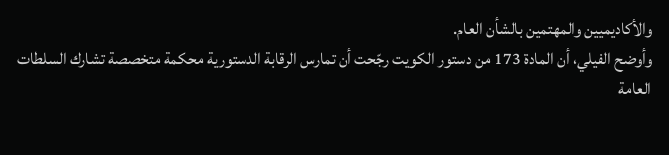والأكاديميين والمهتمين بالشأن العام.
وأوضح الفيلي، أن المادة 173 من دستور الكويت رجّحت أن تمارس الرقابة الدستورية محكمة متخصصة تشارك السلطات العامة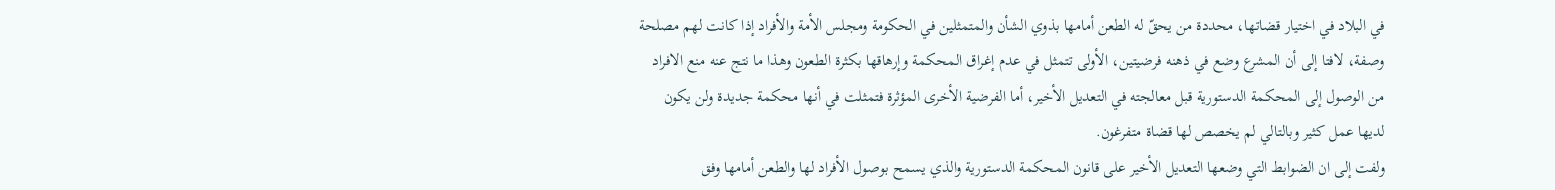في البلاد في اختيار قضاتها، محددة من يحقّ له الطعن أمامها بذوي الشأن والمتمثلين في الحكومة ومجلس الأمة والأفراد إذا كانت لهم مصلحة وصفة، لافتا إلى أن المشرع وضع في ذهنه فرضيتين، الأولى تتمثل في عدم إغراق المحكمة وإرهاقها بكثرة الطعون وهذا ما نتج عنه منع الافراد من الوصول إلى المحكمة الدستورية قبل معالجته في التعديل الأخير، أما الفرضية الأخرى المؤثرة فتمثلت في أنها محكمة جديدة ولن يكون لديها عمل كثير وبالتالي لم يخصص لها قضاة متفرغون.
ولفت إلى ان الضوابط التي وضعها التعديل الأخير على قانون المحكمة الدستورية والذي يسمح بوصول الأفراد لها والطعن أمامها وفق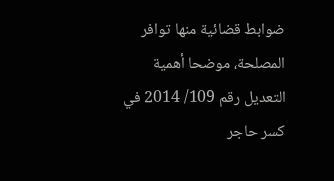ضوابط قضائية منها توافر المصلحة، موضحا أهمية التعديل رقم 109/ 2014 في كسر حاجر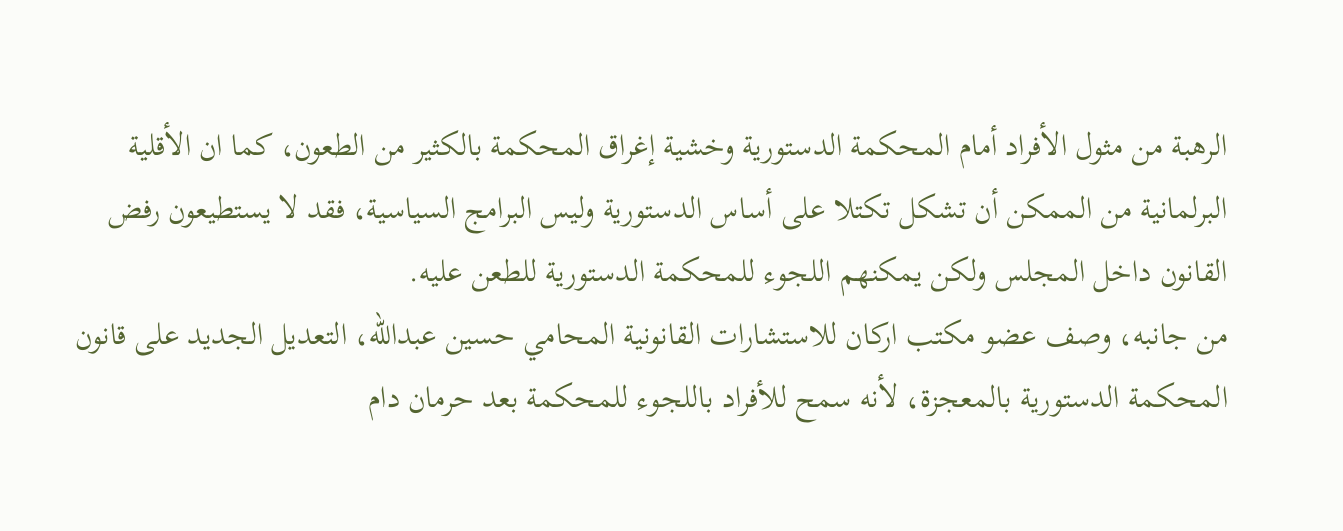الرهبة من مثول الأفراد أمام المحكمة الدستورية وخشية إغراق المحكمة بالكثير من الطعون، كما ان الأقلية البرلمانية من الممكن أن تشكل تكتلا على أساس الدستورية وليس البرامج السياسية، فقد لا يستطيعون رفض القانون داخل المجلس ولكن يمكنهم اللجوء للمحكمة الدستورية للطعن عليه.
من جانبه، وصف عضو مكتب اركان للاستشارات القانونية المحامي حسين عبدالله، التعديل الجديد على قانون المحكمة الدستورية بالمعجزة، لأنه سمح للأفراد باللجوء للمحكمة بعد حرمان دام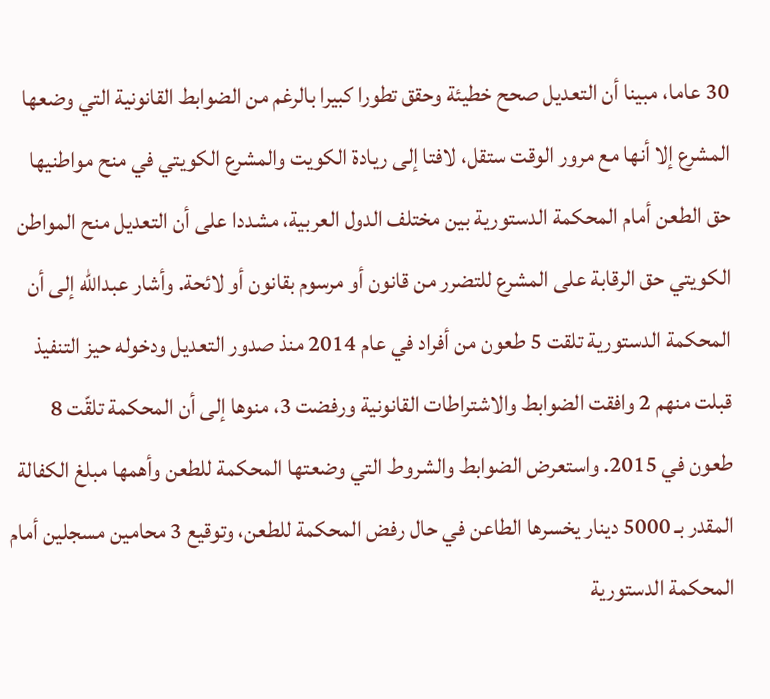30 عاما، مبينا أن التعديل صحح خطيئة وحقق تطورا كبيرا بالرغم من الضوابط القانونية التي وضعها المشرع إلا أنها مع مرور الوقت ستقل، لافتا إلى ريادة الكويت والمشرع الكويتي في منح مواطنيها حق الطعن أمام المحكمة الدستورية بين مختلف الدول العربية، مشددا على أن التعديل منح المواطن الكويتي حق الرقابة على المشرع للتضرر من قانون أو مرسوم بقانون أو لائحة. وأشار عبدالله إلى أن المحكمة الدستورية تلقت 5 طعون من أفراد في عام 2014 منذ صدور التعديل ودخوله حيز التنفيذ قبلت منهم 2 وافقت الضوابط والاشتراطات القانونية ورفضت 3، منوها إلى أن المحكمة تلقّت 8 طعون في 2015. واستعرض الضوابط والشروط التي وضعتها المحكمة للطعن وأهمها مبلغ الكفالة المقدر بـ 5000 دينار يخسرها الطاعن في حال رفض المحكمة للطعن، وتوقيع 3 محامين مسجلين أمام المحكمة الدستورية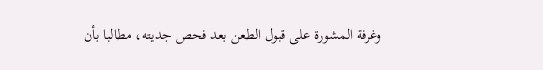وغرفة المشورة على قبول الطعن بعد فحص جديته، مطالبا بأن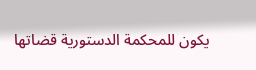يكون للمحكمة الدستورية قضاتها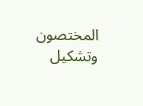المختصون وتشكيل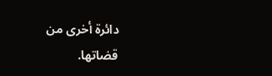دائرة أخرى من قضاتها.